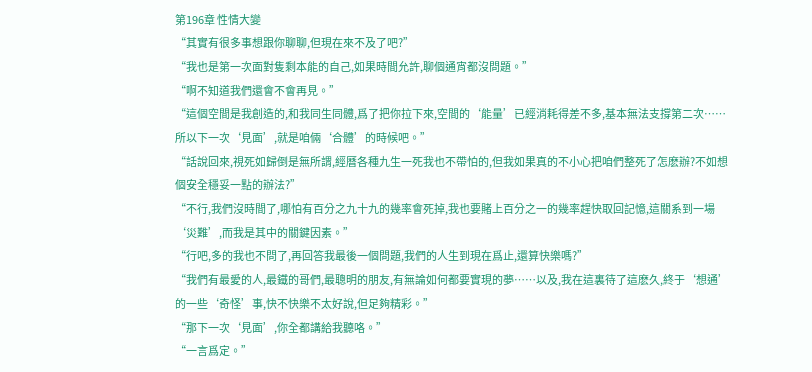第196章 性情大變
“其實有很多事想跟你聊聊,但現在來不及了吧?”
“我也是第一次面對隻剩本能的自己,如果時間允許,聊個通宵都沒問題。”
“啊不知道我們還會不會再見。”
“這個空間是我創造的,和我同生同體,爲了把你拉下來,空間的‘能量’已經消耗得差不多,基本無法支撐第二次……所以下一次‘見面’,就是咱倆‘合體’的時候吧。”
“話說回來,視死如歸倒是無所謂,經曆各種九生一死我也不帶怕的,但我如果真的不小心把咱們整死了怎麽辦?不如想個安全穩妥一點的辦法?”
“不行,我們沒時間了,哪怕有百分之九十九的幾率會死掉,我也要賭上百分之一的幾率趕快取回記憶,這關系到一場‘災難’,而我是其中的關鍵因素。”
“行吧,多的我也不問了,再回答我最後一個問題,我們的人生到現在爲止,還算快樂嗎?”
“我們有最愛的人,最鐵的哥們,最聰明的朋友,有無論如何都要實現的夢……以及,我在這裏待了這麽久,終于‘想通’的一些‘奇怪’事,快不快樂不太好說,但足夠精彩。”
“那下一次‘見面’,你全都講給我聽咯。”
“一言爲定。”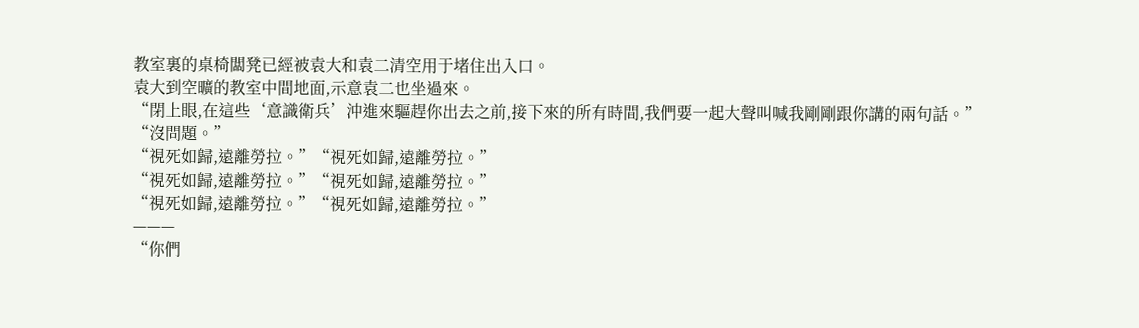教室裏的桌椅闆凳已經被袁大和袁二清空用于堵住出入口。
袁大到空曠的教室中間地面,示意袁二也坐過來。
“閉上眼,在這些‘意識衛兵’沖進來驅趕你出去之前,接下來的所有時間,我們要一起大聲叫喊我剛剛跟你講的兩句話。”
“沒問題。”
“視死如歸,遠離勞拉。”“視死如歸,遠離勞拉。”
“視死如歸,遠離勞拉。”“視死如歸,遠離勞拉。”
“視死如歸,遠離勞拉。”“視死如歸,遠離勞拉。”
———
“你們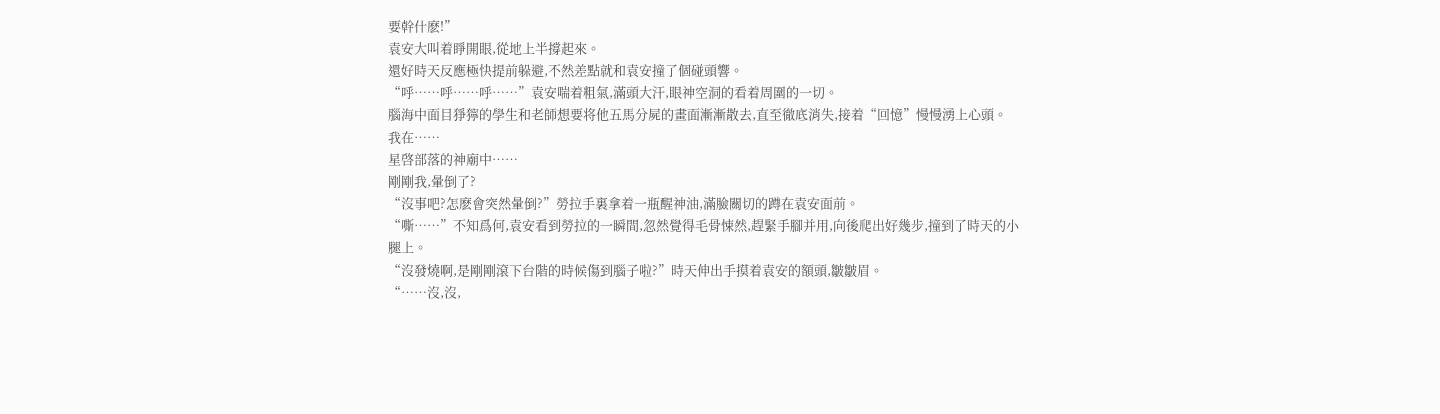要幹什麽!”
袁安大叫着睜開眼,從地上半撐起來。
還好時天反應極快提前躲避,不然差點就和袁安撞了個碰頭響。
“呼……呼……呼……”袁安喘着粗氣,滿頭大汗,眼神空洞的看着周圍的一切。
腦海中面目猙獰的學生和老師想要将他五馬分屍的畫面漸漸散去,直至徹底消失,接着“回憶”慢慢湧上心頭。
我在……
星啓部落的神廟中……
剛剛我,暈倒了?
“沒事吧?怎麽會突然暈倒?”勞拉手裏拿着一瓶醒神油,滿臉關切的蹲在袁安面前。
“嘶……”不知爲何,袁安看到勞拉的一瞬間,忽然覺得毛骨悚然,趕緊手腳并用,向後爬出好幾步,撞到了時天的小腿上。
“沒發燒啊,是剛剛滾下台階的時候傷到腦子啦?”時天伸出手摸着袁安的額頭,皺皺眉。
“……沒,沒,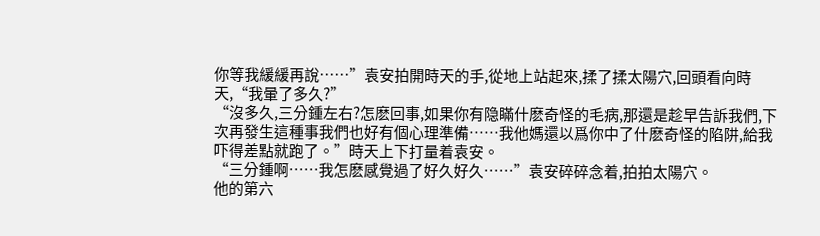你等我緩緩再說……”袁安拍開時天的手,從地上站起來,揉了揉太陽穴,回頭看向時天,“我暈了多久?”
“沒多久,三分鍾左右?怎麽回事,如果你有隐瞞什麽奇怪的毛病,那還是趁早告訴我們,下次再發生這種事我們也好有個心理準備……我他媽還以爲你中了什麽奇怪的陷阱,給我吓得差點就跑了。”時天上下打量着袁安。
“三分鍾啊……我怎麽感覺過了好久好久……”袁安碎碎念着,拍拍太陽穴。
他的第六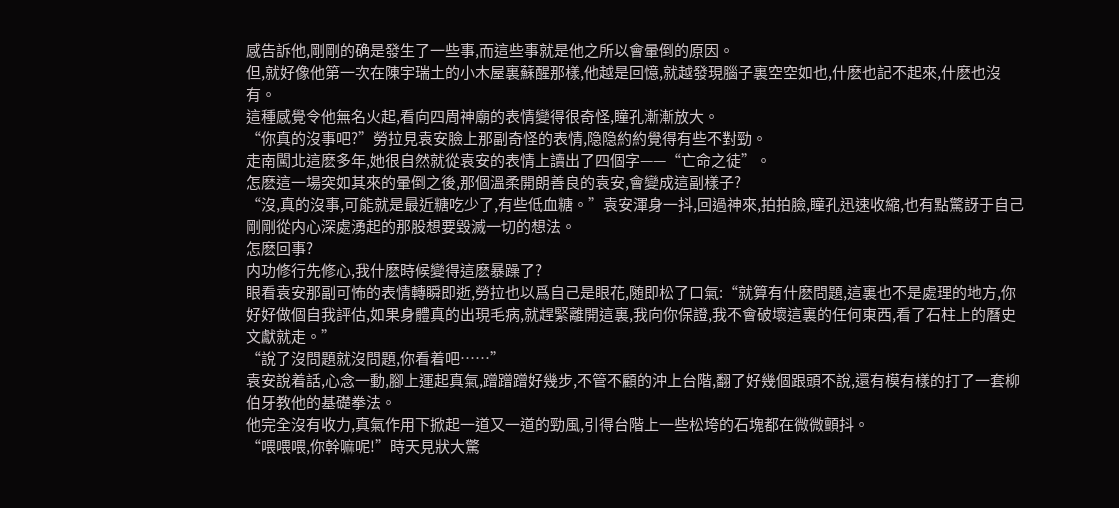感告訴他,剛剛的确是發生了一些事,而這些事就是他之所以會暈倒的原因。
但,就好像他第一次在陳宇瑞土的小木屋裏蘇醒那樣,他越是回憶,就越發現腦子裏空空如也,什麽也記不起來,什麽也沒有。
這種感覺令他無名火起,看向四周神廟的表情變得很奇怪,瞳孔漸漸放大。
“你真的沒事吧?”勞拉見袁安臉上那副奇怪的表情,隐隐約約覺得有些不對勁。
走南闖北這麽多年,她很自然就從袁安的表情上讀出了四個字——“亡命之徒”。
怎麽這一場突如其來的暈倒之後,那個溫柔開朗善良的袁安,會變成這副樣子?
“沒,真的沒事,可能就是最近糖吃少了,有些低血糖。”袁安渾身一抖,回過神來,拍拍臉,瞳孔迅速收縮,也有點驚訝于自己剛剛從内心深處湧起的那股想要毀滅一切的想法。
怎麽回事?
内功修行先修心,我什麽時候變得這麽暴躁了?
眼看袁安那副可怖的表情轉瞬即逝,勞拉也以爲自己是眼花,随即松了口氣:“就算有什麽問題,這裏也不是處理的地方,你好好做個自我評估,如果身體真的出現毛病,就趕緊離開這裏,我向你保證,我不會破壞這裏的任何東西,看了石柱上的曆史文獻就走。”
“說了沒問題就沒問題,你看着吧……”
袁安說着話,心念一動,腳上運起真氣,蹭蹭蹭好幾步,不管不顧的沖上台階,翻了好幾個跟頭不說,還有模有樣的打了一套柳伯牙教他的基礎拳法。
他完全沒有收力,真氣作用下掀起一道又一道的勁風,引得台階上一些松垮的石塊都在微微顫抖。
“喂喂喂,你幹嘛呢!”時天見狀大驚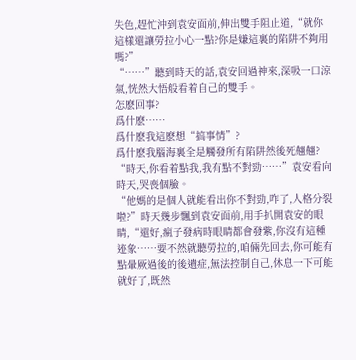失色,趕忙沖到袁安面前,伸出雙手阻止道,“就你這樣還讓勞拉小心一點?你是嫌這裏的陷阱不夠用嗎?”
“……”聽到時天的話,袁安回過神來,深吸一口涼氣,恍然大悟般看着自己的雙手。
怎麽回事?
爲什麽……
爲什麽我這麽想“搞事情”?
爲什麽我腦海裏全是觸發所有陷阱然後死翹翹?
“時天,你看着點我,我有點不對勁……”袁安看向時天,哭喪個臉。
“他媽的是個人就能看出你不對勁,咋了,人格分裂啦?”時天幾步飄到袁安面前,用手扒開袁安的眼睛,“還好,瘋子發病時眼睛都會發紫,你沒有這種迹象……要不然就聽勞拉的,咱倆先回去,你可能有點暈厥過後的後遺症,無法控制自己,休息一下可能就好了,既然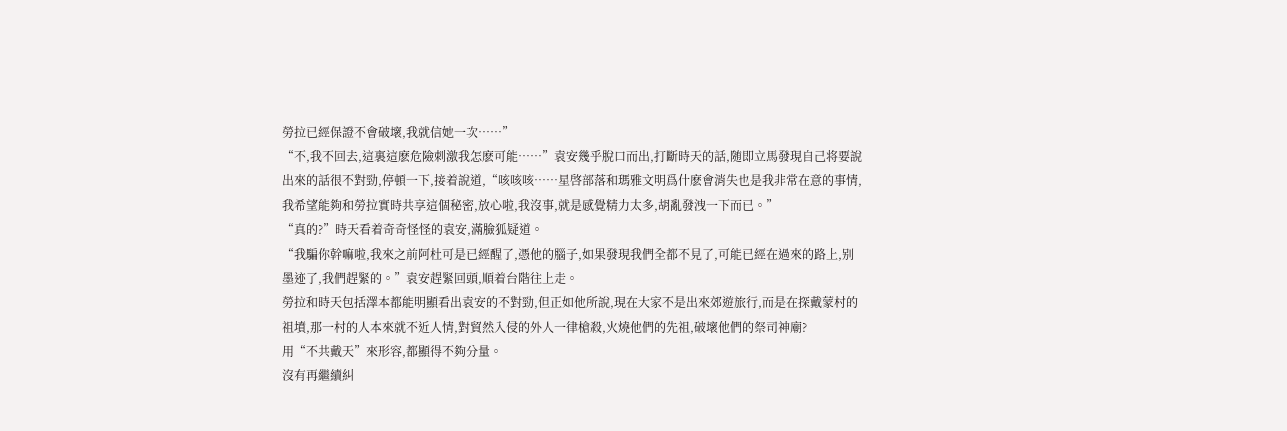勞拉已經保證不會破壞,我就信她一次……”
“不,我不回去,這裏這麽危險刺激我怎麽可能……”袁安幾乎脫口而出,打斷時天的話,随即立馬發現自己将要說出來的話很不對勁,停頓一下,接着說道,“咳咳咳……星啓部落和瑪雅文明爲什麽會消失也是我非常在意的事情,我希望能夠和勞拉實時共享這個秘密,放心啦,我沒事,就是感覺精力太多,胡亂發洩一下而已。”
“真的?”時天看着奇奇怪怪的袁安,滿臉狐疑道。
“我騙你幹嘛啦,我來之前阿杜可是已經醒了,憑他的腦子,如果發現我們全都不見了,可能已經在過來的路上,别墨迹了,我們趕緊的。”袁安趕緊回頭,順着台階往上走。
勞拉和時天包括澤本都能明顯看出袁安的不對勁,但正如他所說,現在大家不是出來郊遊旅行,而是在探戴蒙村的祖墳,那一村的人本來就不近人情,對貿然入侵的外人一律槍殺,火燒他們的先祖,破壞他們的祭司神廟?
用“不共戴天”來形容,都顯得不夠分量。
沒有再繼續糾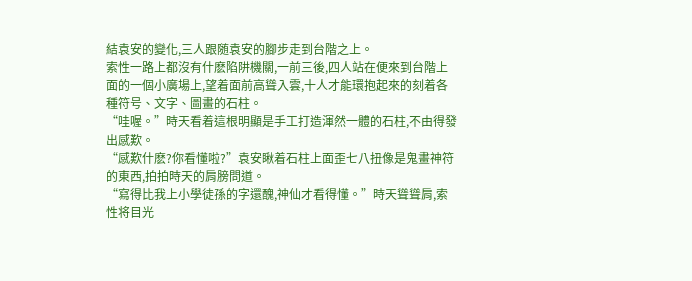結袁安的變化,三人跟随袁安的腳步走到台階之上。
索性一路上都沒有什麽陷阱機關,一前三後,四人站在便來到台階上面的一個小廣場上,望着面前高聳入雲,十人才能環抱起來的刻着各種符号、文字、圖畫的石柱。
“哇喔。”時天看着這根明顯是手工打造渾然一體的石柱,不由得發出感歎。
“感歎什麽?你看懂啦?”袁安瞅着石柱上面歪七八扭像是鬼畫神符的東西,拍拍時天的肩膀問道。
“寫得比我上小學徒孫的字還醜,神仙才看得懂。”時天聳聳肩,索性将目光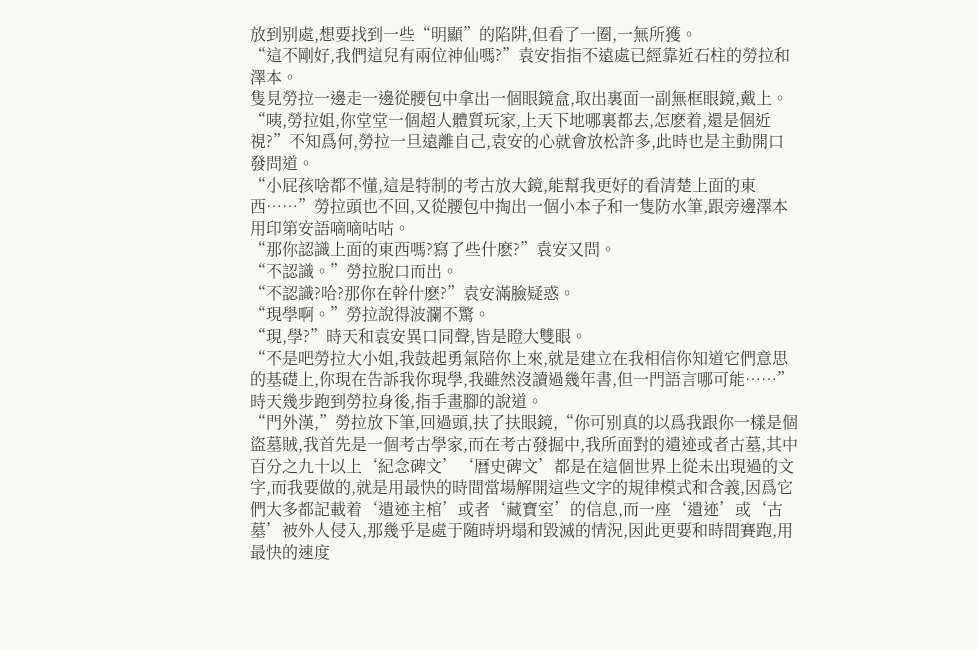放到别處,想要找到一些“明顯”的陷阱,但看了一圈,一無所獲。
“這不剛好,我們這兒有兩位神仙嗎?”袁安指指不遠處已經靠近石柱的勞拉和澤本。
隻見勞拉一邊走一邊從腰包中拿出一個眼鏡盒,取出裏面一副無框眼鏡,戴上。
“咦,勞拉姐,你堂堂一個超人體質玩家,上天下地哪裏都去,怎麽着,還是個近視?”不知爲何,勞拉一旦遠離自己,袁安的心就會放松許多,此時也是主動開口發問道。
“小屁孩啥都不懂,這是特制的考古放大鏡,能幫我更好的看清楚上面的東西……”勞拉頭也不回,又從腰包中掏出一個小本子和一隻防水筆,跟旁邊澤本用印第安語嘀嘀咕咕。
“那你認識上面的東西嗎?寫了些什麽?”袁安又問。
“不認識。”勞拉脫口而出。
“不認識?哈?那你在幹什麽?”袁安滿臉疑惑。
“現學啊。”勞拉說得波瀾不驚。
“現,學?”時天和袁安異口同聲,皆是瞪大雙眼。
“不是吧勞拉大小姐,我鼓起勇氣陪你上來,就是建立在我相信你知道它們意思的基礎上,你現在告訴我你現學,我雖然沒讀過幾年書,但一門語言哪可能……”時天幾步跑到勞拉身後,指手畫腳的說道。
“門外漢,”勞拉放下筆,回過頭,扶了扶眼鏡,“你可别真的以爲我跟你一樣是個盜墓賊,我首先是一個考古學家,而在考古發掘中,我所面對的遺迹或者古墓,其中百分之九十以上‘紀念碑文’‘曆史碑文’都是在這個世界上從未出現過的文字,而我要做的,就是用最快的時間當場解開這些文字的規律模式和含義,因爲它們大多都記載着‘遺迹主棺’或者‘藏寶室’的信息,而一座‘遺迹’或‘古墓’被外人侵入,那幾乎是處于随時坍塌和毀滅的情況,因此更要和時間賽跑,用最快的速度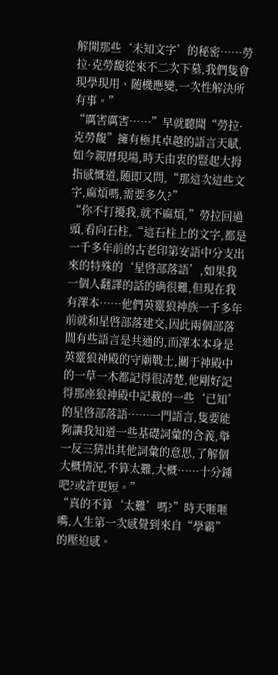解開那些‘未知文字’的秘密……勞拉·克勞馥從來不二次下墓,我們隻會現學現用、随機應變,一次性解決所有事。”
“厲害厲害……”早就聽聞“勞拉·克勞馥”擁有極其卓越的語言天賦,如今親曆現場,時天由衷的豎起大拇指感慨道,随即又問,“那這次這些文字,麻煩嗎,需要多久?”
“你不打擾我,就不麻煩,”勞拉回過頭,看向石柱,“這石柱上的文字,都是一千多年前的古老印第安語中分支出來的特殊的‘星啓部落語’,如果我一個人翻譯的話的确很難,但現在我有澤本……他們英靈狼神族一千多年前就和星啓部落建交,因此兩個部落間有些語言是共通的,而澤本本身是英靈狼神殿的守廟戰士,關于神殿中的一草一木都記得很清楚,他剛好記得那座狼神殿中記載的一些‘已知’的星啓部落語……一門語言,隻要能夠讓我知道一些基礎詞彙的含義,舉一反三猜出其他詞彙的意思,了解個大概情況,不算太難,大概……十分鍾吧?或許更短。”
“真的不算‘太難’嗎?”時天咂咂嘴,人生第一次感覺到來自“學霸”的壓迫感。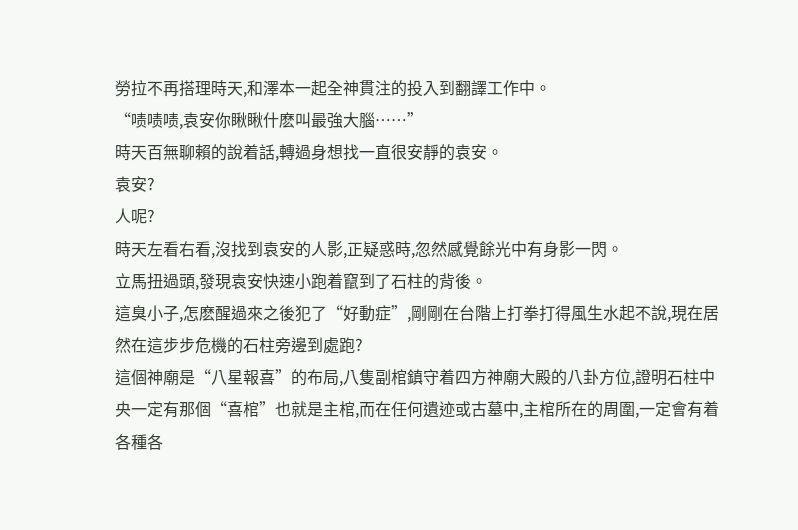勞拉不再搭理時天,和澤本一起全神貫注的投入到翻譯工作中。
“啧啧啧,袁安你瞅瞅什麽叫最強大腦……”
時天百無聊賴的說着話,轉過身想找一直很安靜的袁安。
袁安?
人呢?
時天左看右看,沒找到袁安的人影,正疑惑時,忽然感覺餘光中有身影一閃。
立馬扭過頭,發現袁安快速小跑着竄到了石柱的背後。
這臭小子,怎麽醒過來之後犯了“好動症”,剛剛在台階上打拳打得風生水起不說,現在居然在這步步危機的石柱旁邊到處跑?
這個神廟是“八星報喜”的布局,八隻副棺鎮守着四方神廟大殿的八卦方位,證明石柱中央一定有那個“喜棺”也就是主棺,而在任何遺迹或古墓中,主棺所在的周圍,一定會有着各種各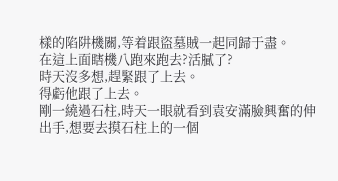樣的陷阱機關,等着跟盜墓賊一起同歸于盡。
在這上面瞎機八跑來跑去?活膩了?
時天沒多想,趕緊跟了上去。
得虧他跟了上去。
剛一繞過石柱,時天一眼就看到袁安滿臉興奮的伸出手,想要去摸石柱上的一個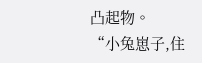凸起物。
“小兔崽子,住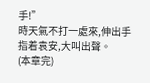手!”
時天氣不打一處來,伸出手指着袁安,大叫出聲。
(本章完)